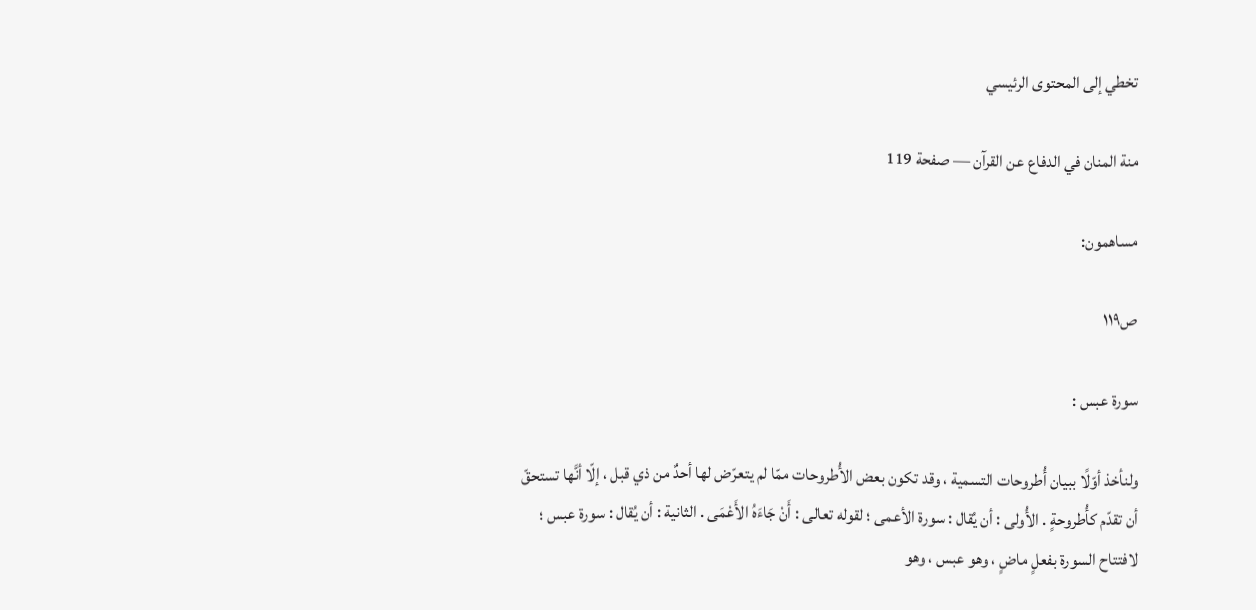تخطي إلى المحتوى الرئيسي

منة المنان في الدفاع عن القرآن — صفحة 119

مساهمون:

ص١١٩

سورة عبس :

ولنأخذ أوّلًا ببيان أُطروحات التسمية ، وقد تكون بعض الأُطروحات ممّا لم يتعرّض لها أحدٌ من ذي قبل ، إلّا أنَّها تستحقّ أن تقدّم كأُطروحةٍ . الأُولى : أن يُقال : سورة الأعمى ؛ لقوله تعالى : أَنْ جَاءَهُ الأَعْمَى . الثانية : أن يُقال : سورة عبس ؛ لافتتاح السورة بفعلٍ ماضٍ ، وهو عبس ، وهو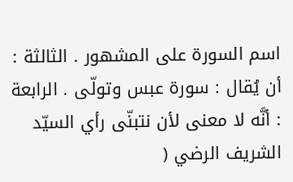اسم السورة على المشهور . الثالثة : أن يُقال : سورة عبس وتولّى . الرابعة : أنَّه لا معنى لأن نتبنّى رأي السيّد الشريف الرضي (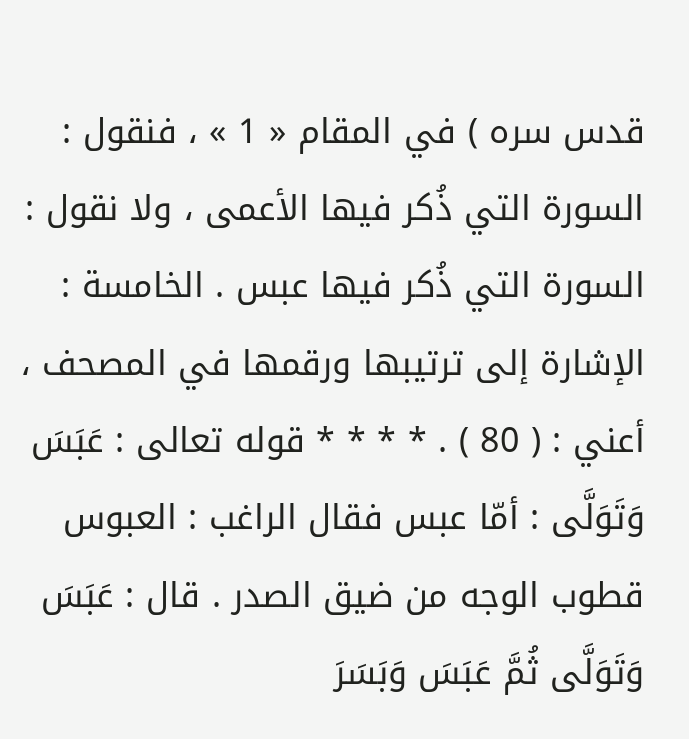قدس سره ) في المقام « 1 » ، فنقول : السورة التي ذُكر فيها الأعمى ، ولا نقول : السورة التي ذُكر فيها عبس . الخامسة : الإشارة إلى ترتيبها ورقمها في المصحف ، أعني : ( 80 ) . * * * * قوله تعالى : عَبَسَ وَتَوَلَّى : أمّا عبس فقال الراغب : العبوس قطوب الوجه من ضيق الصدر . قال : عَبَسَ وَتَوَلَّى ثُمَّ عَبَسَ وَبَسَرَ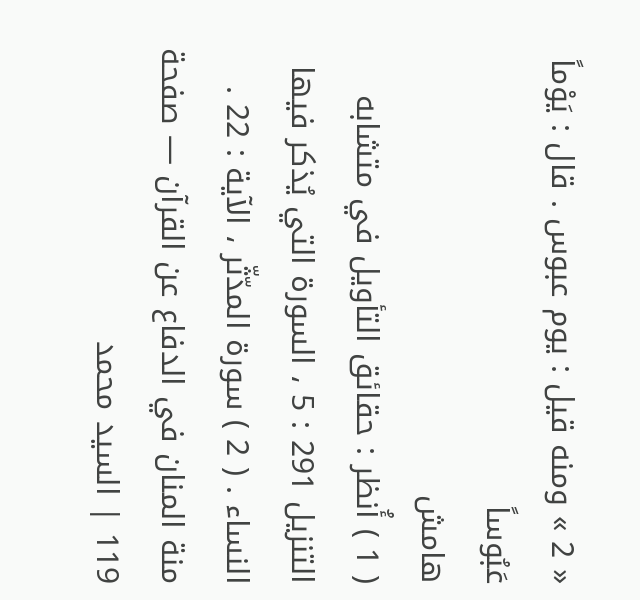« 2 » ومنه قيل : يوم عبوس . قال : يَوْماً عَبُوساً
هامش
( 1 ) أُنظر : حقائق التأويل في متشابه التنزيل 291 : 5 ، السورة التي يُذكر فيها النساء . ( 2 ) سورة المدّثّر ، الآية : 22 .
منة المنان في الدفاع عن القرآن — صفحة 119 | السيد محمد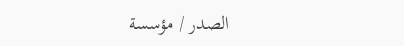الصدر / مؤسسة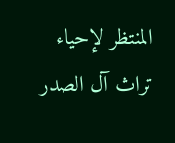المنتظر لإحياء تراث آل الصدر